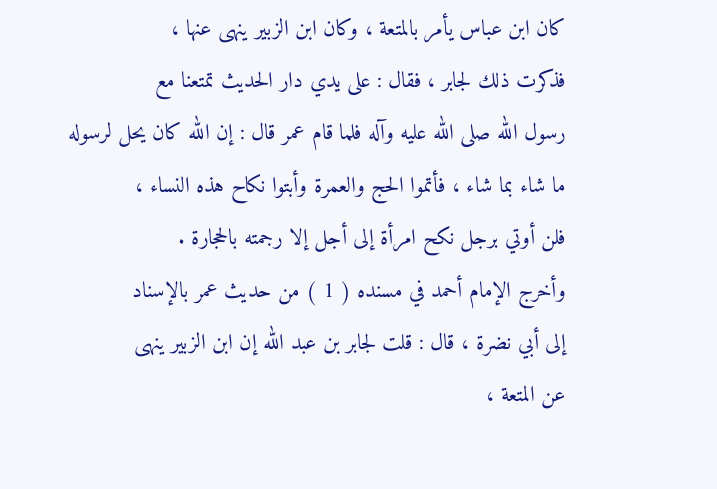كان ابن عباس يأمر بالمتعة ، وكان ابن الزبير ينهى عنها ،
فذكرت ذلك لجابر ، فقال : على يدي دار الحديث تمتعنا مع
رسول الله صلى الله عليه وآله فلما قام عمر قال : إن الله كان يحل لرسوله
ما شاء بما شاء ، فأتموا الحج والعمرة وأبتوا نكاح هذه النساء ،
فلن أوتي برجل نكح امرأة إلى أجل إلا رجمته بالحجارة .
وأخرج الإمام أحمد في مسنده ( 1 ) من حديث عمر بالإسناد
إلى أبي نضرة ، قال : قلت لجابر بن عبد الله إن ابن الزبير ينهى
عن المتعة ،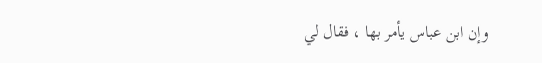وإن ابن عباس يأمر بها ، فقال لي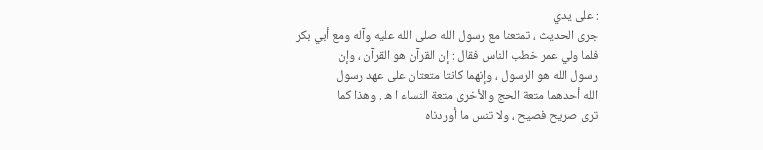: على يدي
جرى الحديث ، تمتعنا مع رسول الله صلى الله عليه وآله ومع أبي بكر
فلما ولي عمر خطب الناس فقال : إن القرآن هو القرآن ، وإن
رسول الله هو الرسول ، وإنهما كانتا متعتان على عهد رسول
الله أحدهما متعة الحج والأخرى متعة النساء ا ه . وهذا كما
ترى صريح فصيح ، ولا تنس ما أوردناه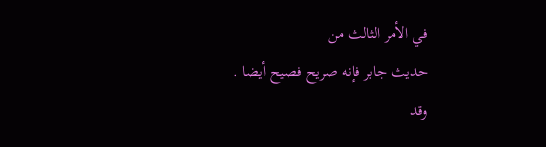في الأمر الثالث من
حديث جابر فإنه صريح فصيح أيضا .
وقد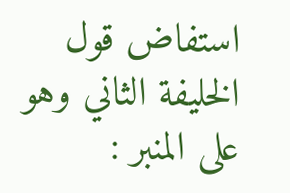استفاض قول الخليفة الثاني وهو على المنبر :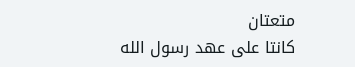متعتان
كانتا على عهد رسول الله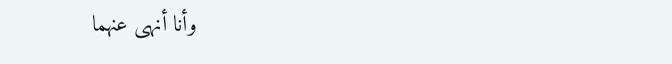وأنا أنهى عنهما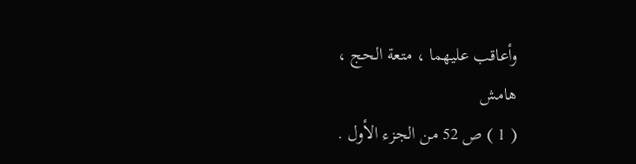وأعاقب عليهما ، متعة الحج ،
هامش
( 1 ) ص 52 من الجزء الأول .